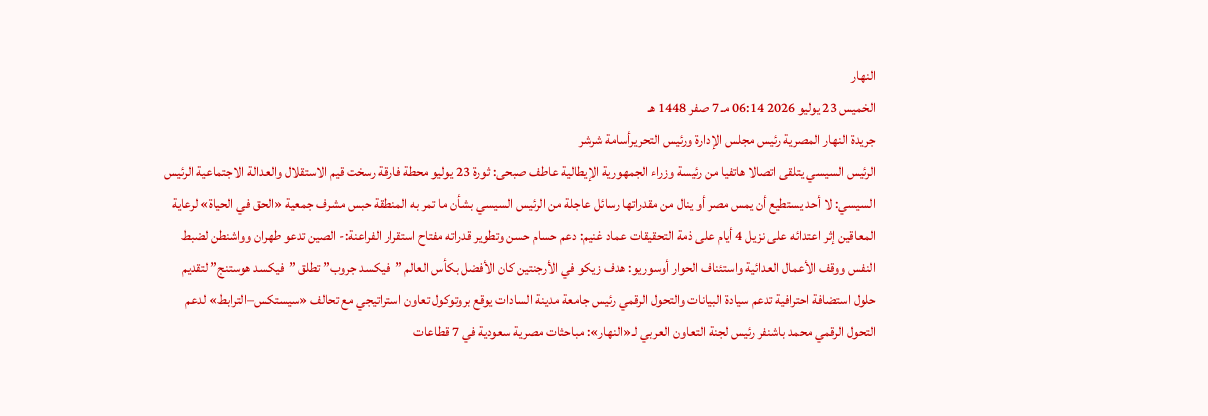النهار
الخميس 23 يوليو 2026 06:14 مـ 7 صفر 1448 هـ
جريدة النهار المصرية رئيس مجلس الإدارة ورئيس التحريرأسامة شرشر
الرئيس السيسي يتلقى اتصالا هاتفيا من رئيسة وزراء الجمهورية الإيطالية عاطف صبحى: ثورة 23 يوليو محطة فارقة رسخت قيم الاستقلال والعدالة الاجتماعية الرئيس السيسي: لا أحد يستطيع أن يمس مصر أو ينال من مقدراتها رسائل عاجلة من الرئيس السيسي بشأن ما تمر به المنطقة حبس مشرف جمعية «الحق في الحياة» لرعاية المعاقين إثر اعتدائه على نزيل 4 أيام على ذمة التحقيقات عماد غنيم: دعم حسام حسن وتطوير قدراته مفتاح استقرار الفراعنة:- الصين تدعو طهران وواشنطن لضبط النفس ووقف الأعمال العدائية واستئناف الحوار أوسوريو: هدف زيكو في الأرجنتين كان الأفضل بكأس العالم ”فيكسد جروب” تطلق ”فيكسد هوستنج” لتقديم حلول استضافة احترافية تدعم سيادة البيانات والتحول الرقمي رئيس جامعة مدينة السادات يوقع بروتوكول تعاون استراتيجي مع تحالف «سيستكس–الترابط» لدعم التحول الرقمي محمد باشنفر رئيس لجنة التعاون العربي لـ«النهار»: مباحثات مصرية سعودية في 7 قطاعات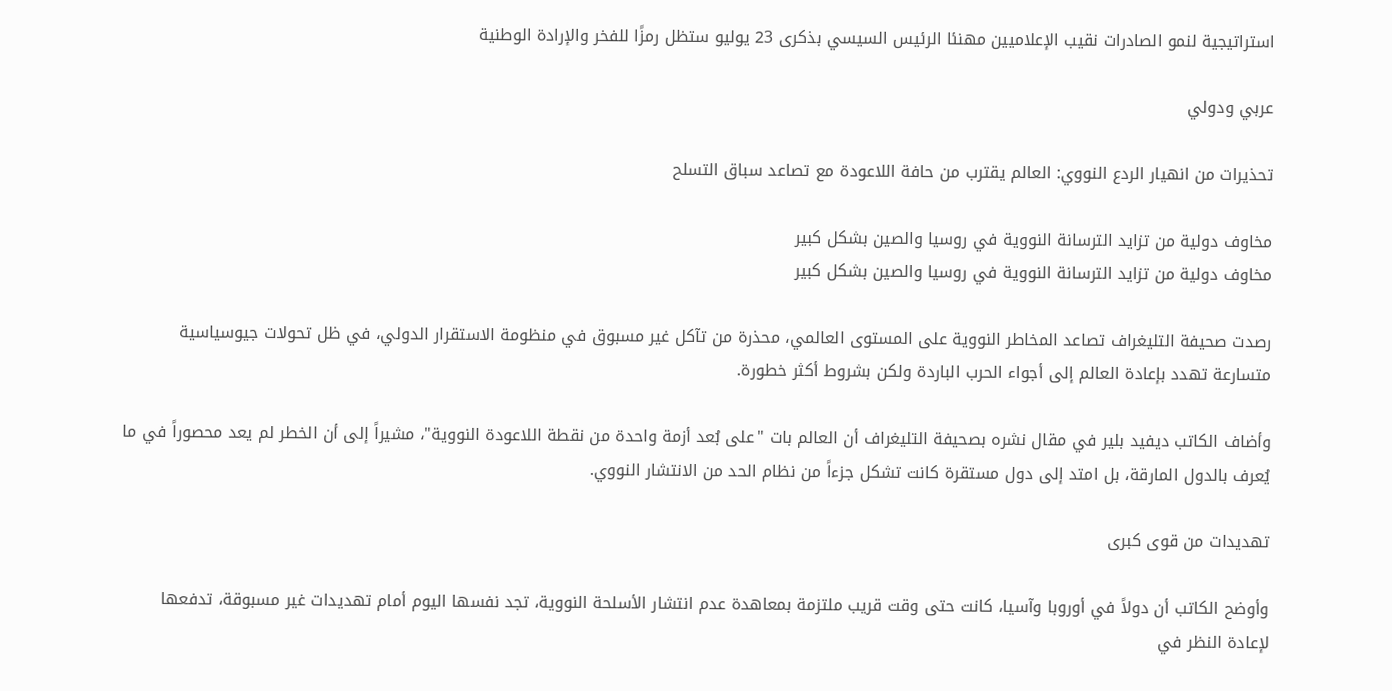استراتيجية لنمو الصادرات نقيب الإعلاميين مهنئا الرئيس السيسي بذكرى 23 يوليو ستظل رمزًا للفخر والإرادة الوطنية

عربي ودولي

تحذيرات من انهيار الردع النووي: العالم يقترب من حافة اللاعودة مع تصاعد سباق التسلح

مخاوف دولية من تزايد الترسانة النووية في روسيا والصين بشكل كبير
مخاوف دولية من تزايد الترسانة النووية في روسيا والصين بشكل كبير

رصدت صحيفة التليغراف تصاعد المخاطر النووية على المستوى العالمي، محذرة من تآكل غير مسبوق في منظومة الاستقرار الدولي، في ظل تحولات جيوسياسية متسارعة تهدد بإعادة العالم إلى أجواء الحرب الباردة ولكن بشروط أكثر خطورة.

وأضاف الكاتب ديفيد بلير في مقال نشره بصحيفة التليغراف أن العالم بات "على بُعد أزمة واحدة من نقطة اللاعودة النووية"، مشيراً إلى أن الخطر لم يعد محصوراً في ما يُعرف بالدول المارقة، بل امتد إلى دول مستقرة كانت تشكل جزءاً من نظام الحد من الانتشار النووي.

تهديدات من قوى كبرى

وأوضح الكاتب أن دولاً في أوروبا وآسيا، كانت حتى وقت قريب ملتزمة بمعاهدة عدم انتشار الأسلحة النووية، تجد نفسها اليوم أمام تهديدات غير مسبوقة، تدفعها لإعادة النظر في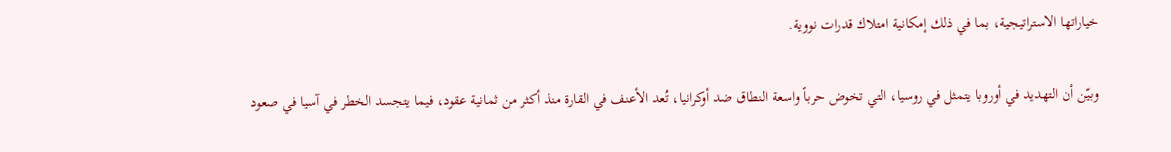خياراتها الاستراتيجية، بما في ذلك إمكانية امتلاك قدرات نووية.

وبيّن أن التهديد في أوروبا يتمثل في روسيا، التي تخوض حرباً واسعة النطاق ضد أوكرانيا، تُعد الأعنف في القارة منذ أكثر من ثمانية عقود، فيما يتجسد الخطر في آسيا في صعود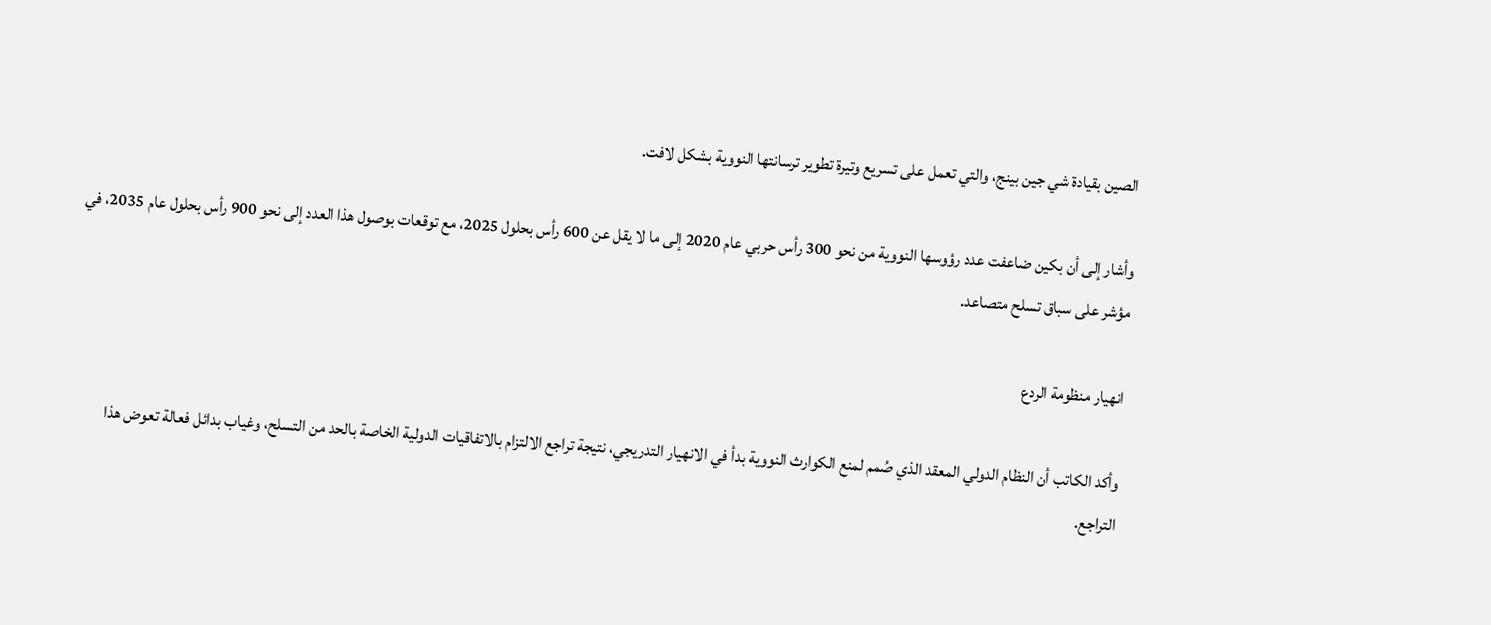الصين بقيادة شي جين بينج، والتي تعمل على تسريع وتيرة تطوير ترسانتها النووية بشكل لافت.

وأشار إلى أن بكين ضاعفت عدد رؤوسها النووية من نحو 300 رأس حربي عام 2020 إلى ما لا يقل عن 600 رأس بحلول 2025، مع توقعات بوصول هذا العدد إلى نحو 900 رأس بحلول عام 2035، في مؤشر على سباق تسلح متصاعد.

انهيار منظومة الردع

وأكد الكاتب أن النظام الدولي المعقد الذي صُمم لمنع الكوارث النووية بدأ في الانهيار التدريجي، نتيجة تراجع الالتزام بالاتفاقيات الدولية الخاصة بالحد من التسلح، وغياب بدائل فعالة تعوض هذا التراجع.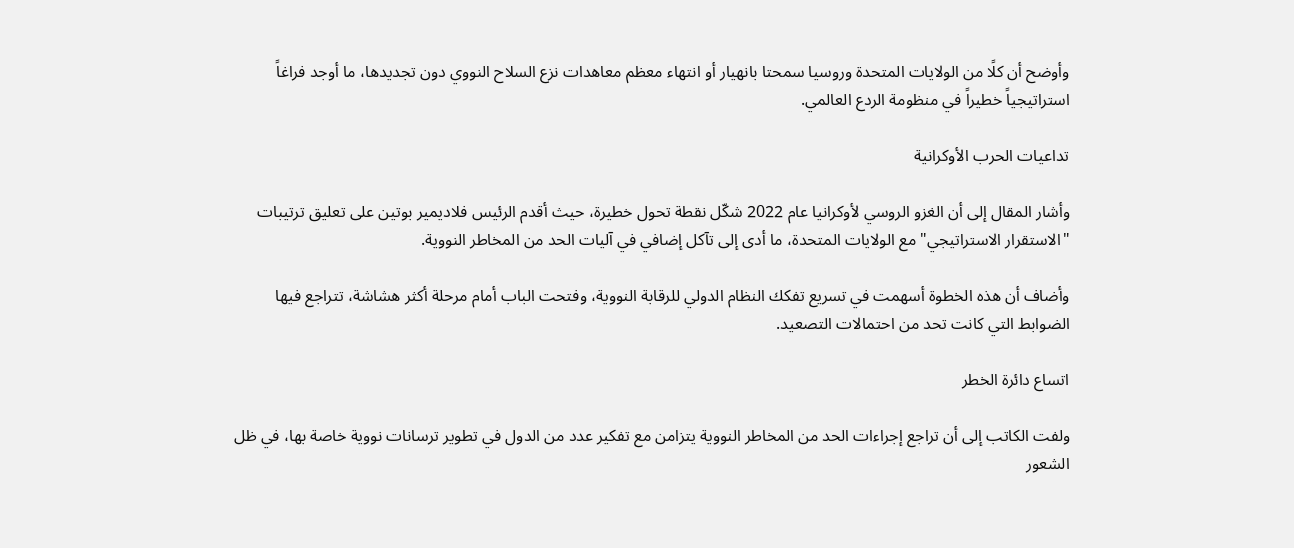وأوضح أن كلًا من الولايات المتحدة وروسيا سمحتا بانهيار أو انتهاء معظم معاهدات نزع السلاح النووي دون تجديدها، ما أوجد فراغاً استراتيجياً خطيراً في منظومة الردع العالمي.

تداعيات الحرب الأوكرانية

وأشار المقال إلى أن الغزو الروسي لأوكرانيا عام 2022 شكّل نقطة تحول خطيرة، حيث أقدم الرئيس فلاديمير بوتين على تعليق ترتيبات "الاستقرار الاستراتيجي" مع الولايات المتحدة، ما أدى إلى تآكل إضافي في آليات الحد من المخاطر النووية.

وأضاف أن هذه الخطوة أسهمت في تسريع تفكك النظام الدولي للرقابة النووية، وفتحت الباب أمام مرحلة أكثر هشاشة، تتراجع فيها الضوابط التي كانت تحد من احتمالات التصعيد.

اتساع دائرة الخطر

ولفت الكاتب إلى أن تراجع إجراءات الحد من المخاطر النووية يتزامن مع تفكير عدد من الدول في تطوير ترسانات نووية خاصة بها، في ظل الشعور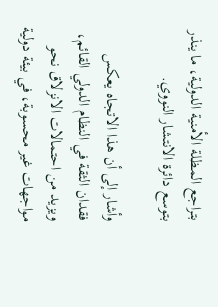بتراجع المظلة الأمنية الدولية، ما ينذر بتوسع دائرة الانتشار النووي.

وأشار إلى أن هذا الاتجاه يعكس فقدان الثقة في النظام الدولي القائم، ويزيد من احتمالات الانزلاق نحو مواجهات غير محسوبة، في بيئة دولية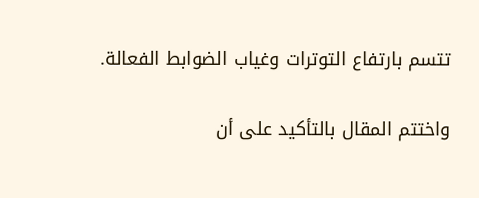تتسم بارتفاع التوترات وغياب الضوابط الفعالة.

واختتم المقال بالتأكيد على أن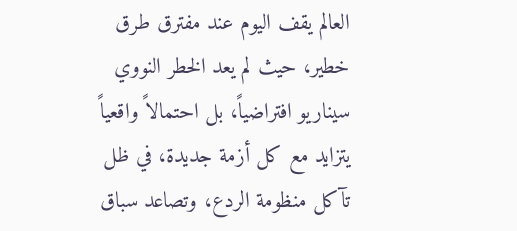العالم يقف اليوم عند مفترق طرق خطير، حيث لم يعد الخطر النووي سيناريو افتراضياً، بل احتمالاً واقعياً يتزايد مع كل أزمة جديدة، في ظل تآكل منظومة الردع، وتصاعد سباق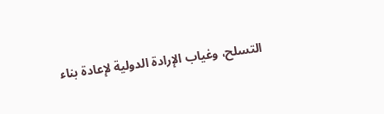التسلح، وغياب الإرادة الدولية لإعادة بناء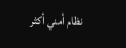نظام أمني أكثر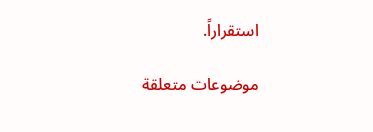استقراراً.

موضوعات متعلقة